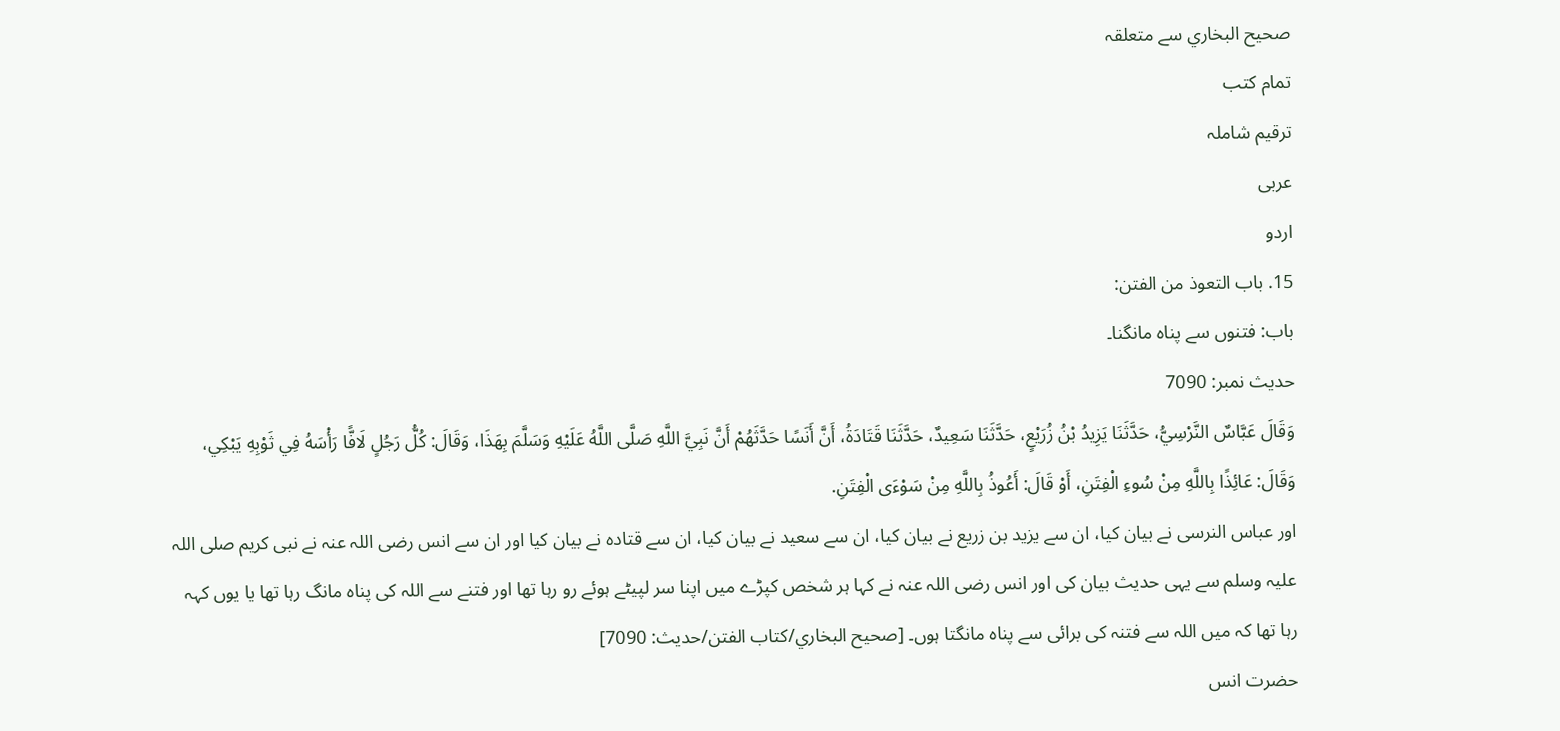صحيح البخاري سے متعلقہ
تمام کتب
ترقیم شاملہ
عربی
اردو
15. باب التعوذ من الفتن:
باب: فتنوں سے پناہ مانگنا۔
حدیث نمبر: 7090
وَقَالَ عَبَّاسٌ النَّرْسِيُّ، حَدَّثَنَا يَزِيدُ بْنُ زُرَيْعٍ، حَدَّثَنَا سَعِيدٌ، حَدَّثَنَا قَتَادَةُ، أَنَّ أَنَسًا حَدَّثَهُمْ أَنَّ نَبِيَّ اللَّهِ صَلَّى اللَّهُ عَلَيْهِ وَسَلَّمَ بِهَذَا، وَقَالَ: كُلُّ رَجُلٍ لَافًّا رَأْسَهُ فِي ثَوْبِهِ يَبْكِي، وَقَالَ: عَائِذًا بِاللَّهِ مِنْ سُوءِ الْفِتَنِ، أَوْ قَالَ: أَعُوذُ بِاللَّهِ مِنْ سَوْءَى الْفِتَنِ.
اور عباس النرسی نے بیان کیا، ان سے یزید بن زریع نے بیان کیا، ان سے سعید نے بیان کیا، ان سے قتادہ نے بیان کیا اور ان سے انس رضی اللہ عنہ نے نبی کریم صلی اللہ علیہ وسلم سے یہی حدیث بیان کی اور انس رضی اللہ عنہ نے کہا ہر شخص کپڑے میں اپنا سر لپیٹے ہوئے رو رہا تھا اور فتنے سے اللہ کی پناہ مانگ رہا تھا یا یوں کہہ رہا تھا کہ میں اللہ سے فتنہ کی برائی سے پناہ مانگتا ہوں۔ [صحيح البخاري/كتاب الفتن/حدیث: 7090]
حضرت انس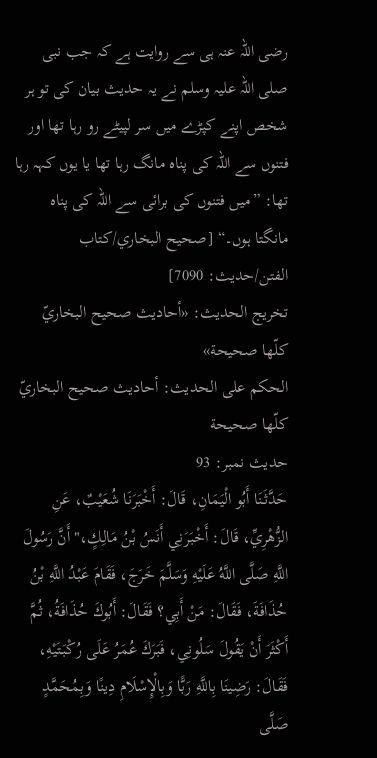رضی اللہ عنہ ہی سے روایت ہے کہ جب نبی صلی اللہ علیہ وسلم نے یہ حدیث بیان کی تو ہر شخص اپنے کپڑے میں سر لپیٹے رو رہا تھا اور فتنوں سے اللہ کی پناہ مانگ رہا تھا یا یوں کہہ رہا تھا: ”میں فتنوں کی برائی سے اللہ کی پناہ مانگتا ہوں۔“ [صحيح البخاري/كتاب الفتن/حدیث: 7090]
تخریج الحدیث: «أحاديث صحيح البخاريّ كلّها صحيحة»
الحكم على الحديث: أحاديث صحيح البخاريّ كلّها صحيحة
حدیث نمبر: 93
حَدَّثَنَا أَبُو الْيَمَانِ، قَالَ: أَخْبَرَنَا شُعَيْبٌ، عَنِ الزُّهْرِيِّ، قَالَ: أَخْبَرَنِي أَنَسُ بْنُ مَالِكٍ،" أَنَّ رَسُولَ اللَّهِ صَلَّى اللَّهُ عَلَيْهِ وَسَلَّمَ خَرَجَ، فَقَامَ عَبْدُ اللَّهِ بْنُ حُذَافَةَ، فَقَالَ: مَنْ أَبِي؟ فَقَالَ: أَبُوكَ حُذَافَةُ، ثُمَّ أَكْثَرَ أَنْ يَقُولَ سَلُونِي، فَبَرَكَ عُمَرُ عَلَى رُكْبَتَيْهِ، فَقَالَ: رَضِينَا بِاللَّهِ رَبًّا وَبِالْإِسْلَامِ دِينًا وَبِمُحَمَّدٍ صَلَّى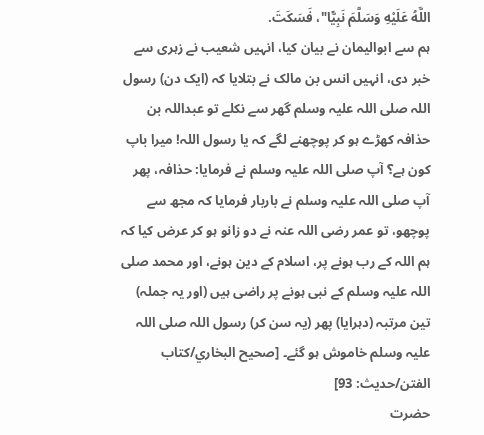اللَّهُ عَلَيْهِ وَسَلَّمَ نَبِيًّا"، فَسَكَتَ.
ہم سے ابوالیمان نے بیان کیا، انہیں شعیب نے زہری سے خبر دی، انہیں انس بن مالک نے بتلایا کہ (ایک دن) رسول اللہ صلی اللہ علیہ وسلم گھر سے نکلے تو عبداللہ بن حذافہ کھڑے ہو کر پوچھنے لگے کہ یا رسول اللہ! میرا باپ کون ہے؟ آپ صلی اللہ علیہ وسلم نے فرمایا: حذافہ، پھر آپ صلی اللہ علیہ وسلم نے باربار فرمایا کہ مجھ سے پوچھو، تو عمر رضی اللہ عنہ نے دو زانو ہو کر عرض کیا کہ ہم اللہ کے رب ہونے پر، اسلام کے دین ہونے، اور محمد صلی اللہ علیہ وسلم کے نبی ہونے پر راضی ہیں (اور یہ جملہ) تین مرتبہ (دہرایا) پھر (یہ سن کر) رسول اللہ صلی اللہ علیہ وسلم خاموش ہو گئے۔ [صحيح البخاري/كتاب الفتن/حدیث: 93]
حضرت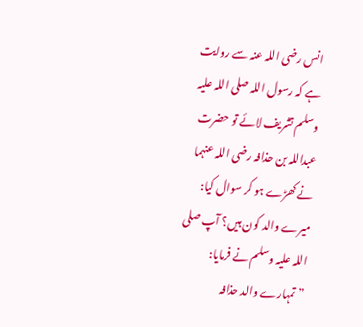انس رضی اللہ عنہ سے روایت ہے کہ رسول اللہ صلی اللہ علیہ وسلم تشریف لائے تو حضرت عبداللہ بن حذافہ رضی اللہ عنہما نے کھڑے ہو کر سوال کیا: میرے والد کون ہیں؟ آپ صلی اللہ علیہ وسلم نے فرمایا: ”تمہارے والد حذافہ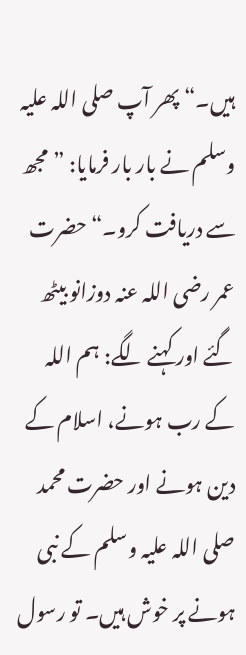ہیں۔“ پھر آپ صلی اللہ علیہ وسلم نے بار بار فرمایا: ”مجھ سے دریافت کرو۔“ حضرت عمر رضی اللہ عنہ دوزانو بیٹھ گئے اور کہنے لگے: ہم اللہ کے رب ہونے، اسلام کے دین ہونے اور حضرت محمد صلی اللہ علیہ وسلم کے نبی ہونے پر خوش ہیں۔ تو رسول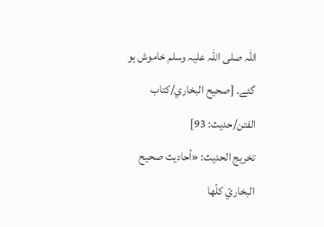اللہ صلی اللہ علیہ وسلم خاموش ہو گئے۔ [صحيح البخاري/كتاب الفتن/حدیث: 93]
تخریج الحدیث: «أحاديث صحيح البخاريّ كلّها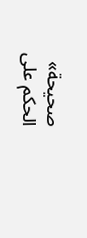صحيحة»
الحكم على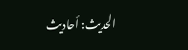الحديث: أحاديث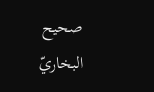صحيح البخاريّ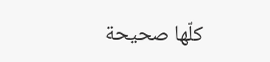كلّها صحيحة